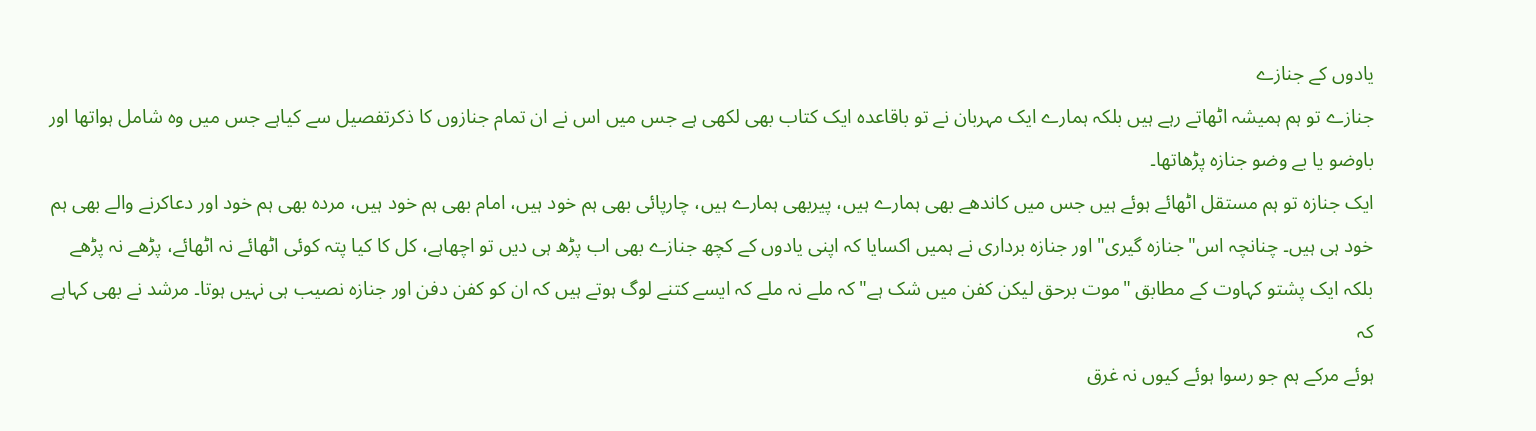یادوں کے جنازے
جنازے تو ہم ہمیشہ اٹھاتے رہے ہیں بلکہ ہمارے ایک مہربان نے تو باقاعدہ ایک کتاب بھی لکھی ہے جس میں اس نے ان تمام جنازوں کا ذکرتفصیل سے کیاہے جس میں وہ شامل ہواتھا اور باوضو یا بے وضو جنازہ پڑھاتھا۔
ایک جنازہ تو ہم مستقل اٹھائے ہوئے ہیں جس میں کاندھے بھی ہمارے ہیں، پیربھی ہمارے ہیں، چارپائی بھی ہم خود ہیں، امام بھی ہم خود ہیں، مردہ بھی ہم خود اور دعاکرنے والے بھی ہم خود ہی ہیں۔ چنانچہ اس"جنازہ گیری" اور جنازہ برداری نے ہمیں اکسایا کہ اپنی یادوں کے کچھ جنازے بھی اب پڑھ ہی دیں تو اچھاہے، کل کا کیا پتہ کوئی اٹھائے نہ اٹھائے، پڑھے نہ پڑھے بلکہ ایک پشتو کہاوت کے مطابق "موت برحق لیکن کفن میں شک ہے"کہ ملے نہ ملے کہ ایسے کتنے لوگ ہوتے ہیں کہ ان کو کفن دفن اور جنازہ نصیب ہی نہیں ہوتا۔ مرشد نے بھی کہاہے کہ
ہوئے مرکے ہم جو رسوا ہوئے کیوں نہ غرق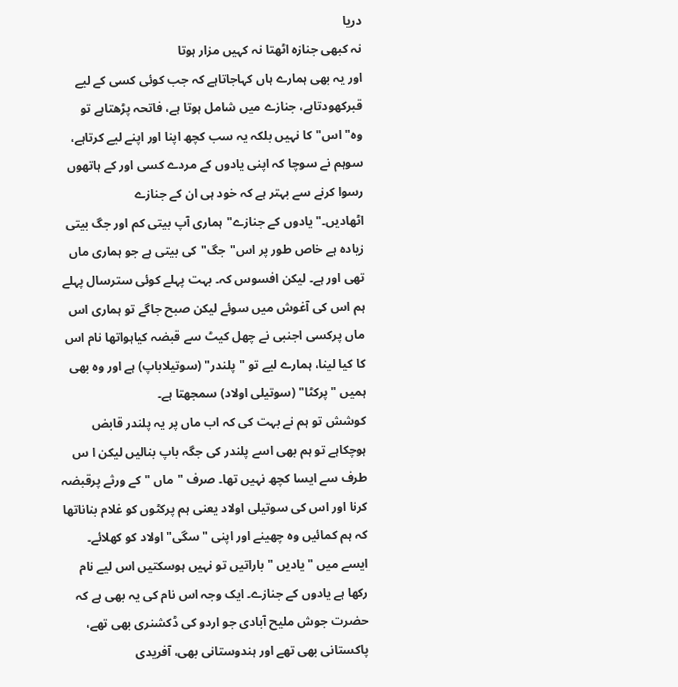دریا
نہ کبھی جنازہ اٹھتا نہ کہیں مزار ہوتا
اور یہ بھی ہمارے ہاں کہاجاتاہے کہ جب کوئی کسی کے لیے قبرکھودتاہے، جنازے میں شامل ہوتا ہے، فاتحہ پڑھتاہے تو وہ"اس"کا نہیں بلکہ یہ سب کچھ اپنا اور اپنے لیے کرتاہے، سوہم نے سوچا کہ اپنی یادوں کے مردے کسی اور کے ہاتھوں رسوا کرنے سے بہتر ہے کہ خود ہی ان کے جنازے اٹھادیں۔"یادوں کے جنازے"ہماری آپ بیتی کم اور جگ بیتی زیادہ ہے خاص طور پر اس"جگ"کی بیتی ہے جو ہماری ماں تھی اور ہے۔ لیکن افسوس کہ۔ بہت پہلے کوئی سترسال پہلے ہم اس کی آغوش میں سوئے لیکن صبح جاگے تو ہماری اس ماں پرکسی اجنبی نے چھل کیٹ سے قبضہ کیاہواتھا نام اس کا کیا لینا، ہمارے لیے تو "پلندر" (سوتیلاباپ) ہے اور وہ بھی ہمیں "پرکٹا" (سوتیلی اولاد) سمجھتا ہے۔
کوشش تو ہم نے بہت کی کہ اب ماں پر یہ پلندر قابض ہوچکاہے تو ہم بھی اسے پلندر کی جگہ باپ بنالیں لیکن ا س طرف سے ایسا کچھ نہیں تھا۔ صرف "ماں "کے ورثے پرقبضہ کرنا اور اس کی سوتیلی اولاد یعنی ہم پرکٹوں کو غلام بناناتھا کہ ہم کمائیں وہ چھینے اور اپنی "سگی"اولاد کو کھلائے۔ ایسے میں "یادیں " باراتیں تو نہیں ہوسکتیں اس لیے نام رکھا ہے یادوں کے جنازے۔ ایک وجہ اس نام کی یہ بھی ہے کہ حضرت جوش ملیح آبادی جو اردو کی ڈکشنری بھی تھے، پاکستانی بھی تھے اور ہندوستانی بھی، آفریدی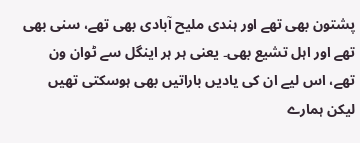پشتون بھی تھے اور ہندی ملیح آبادی بھی تھے، سنی بھی تھے اور اہل تشیع بھی۔ یعنی ہر ہر اینگل سے ٹوان ون تھے، اس لیے ان کی یادیں باراتیں بھی ہوسکتی تھیں لیکن ہمارے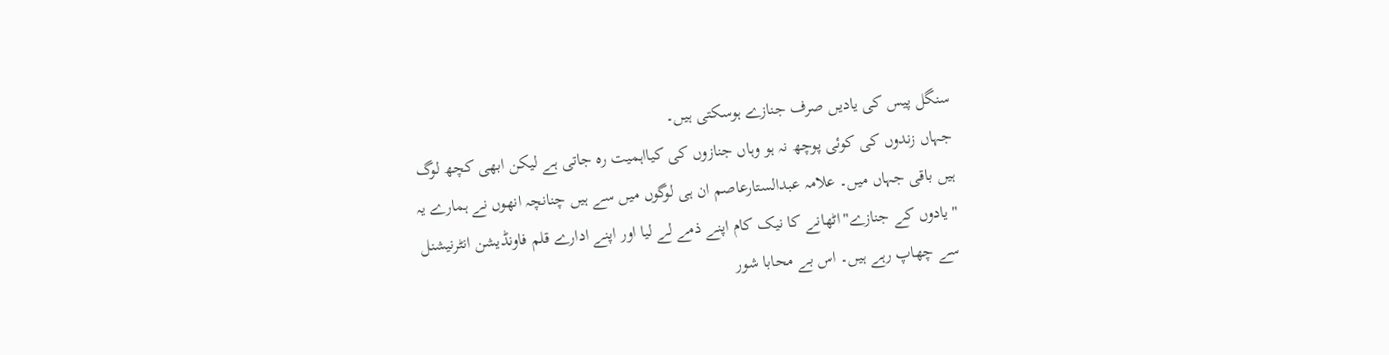سنگل پیس کی یادیں صرف جنازے ہوسکتی ہیں۔
جہاں زندوں کی کوئی پوچھ نہ ہو وہاں جنازوں کی کیااہمیت رہ جاتی ہے لیکن ابھی کچھ لوگ ہیں باقی جہاں میں۔ علامہ عبدالستارعاصم ان ہی لوگوں میں سے ہیں چنانچہ انھوں نے ہمارے یہ "یادوں کے جنازے"اٹھانے کا نیک کام اپنے ذمے لے لیا اور اپنے ادارے قلم فاونڈیشن انٹرنیشنل سے چھاپ رہے ہیں۔ اس بے محابا شور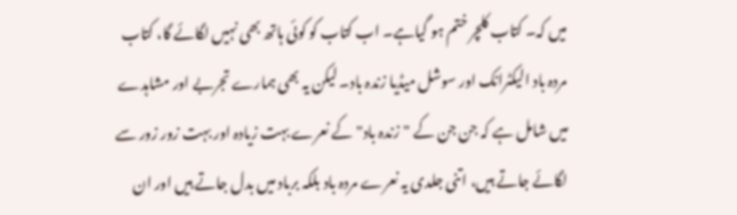میں کہ۔ کتاب کلچر ختم ہو گیاہے۔ اب کتاب کو کوئی ہاتھ بھی نہیں لگائے گا، کتاب مردہ باد الیکٹرانک اور سوشل میڈیا زندہ باد۔ لیکن یہ بھی ہمارے تجربے اور مشاہدے میں شامل ہے کہ جن جن کے "زندہ باد" کے نعرے بہت زیادہ اور بہت زور زور سے لگائے جاتے ہیں، اتنی جلدی یہ نعرے مردہ باد بلکہ برباد میں بدل جاتے ہیں اور ان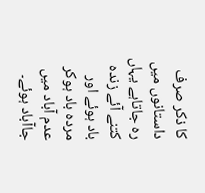کا ذکر صرف داستانوں میں رہ جاتاہے یہاں کتنے آئے زندہ باد ہوئے اور مردہ باد ہوکر عدم آباد میں جاآباد ہوئے۔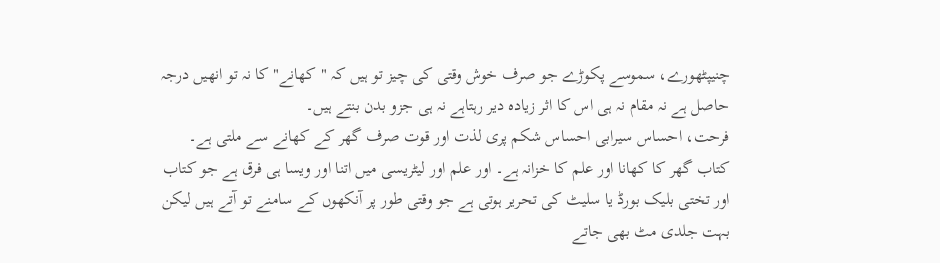چنیپٹھورے، سموسے پکوڑے جو صرف خوش وقتی کی چیز تو ہیں کہ "کھانے"کا نہ تو انھیں درجہ حاصل ہے نہ مقام نہ ہی اس کا اثر زیادہ دیر رہتاہے نہ ہی جزو بدن بنتے ہیں۔
فرحت، احساس سیرابی احساس شکم پری لذت اور قوت صرف گھر کے کھانے سے ملتی ہے۔ کتاب گھر کا کھانا اور علم کا خزانہ ہے۔ اور علم اور لیٹریسی میں اتنا اور ویسا ہی فرق ہے جو کتاب اور تختی بلیک بورڈ یا سلیٹ کی تحریر ہوتی ہے جو وقتی طور پر آنکھوں کے سامنے تو آتے ہیں لیکن بہت جلدی مٹ بھی جاتے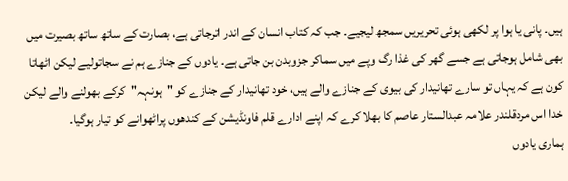ہیں۔ پانی یا ہوا پر لکھی ہوئی تحریریں سمجھ لیجیے۔ جب کہ کتاب انسان کے اندر اترجاتی ہے، بصارت کے ساتھ ساتھ بصیرت میں بھی شامل ہوجاتی ہے جسے گھر کی غذا رگ وپے میں سماکر جزوبدن بن جاتی ہے۔ یادوں کے جنازے ہم نے سجاتولیے لیکن اٹھاتا کون ہے کہ یہاں تو سارے تھانیدار کی بیوی کے جنازے والے ہیں، خود تھانیدار کے جنازے کو "ہونہہ"کرکے بھولنے والے لیکن خدا اس مردقلندر علامہ عبدالستار عاصم کا بھلا کرے کہ اپنے ادارے قلم فاونڈیشن کے کندھوں پراٹھوانے کو تیار ہوگیا۔
ہماری یادوں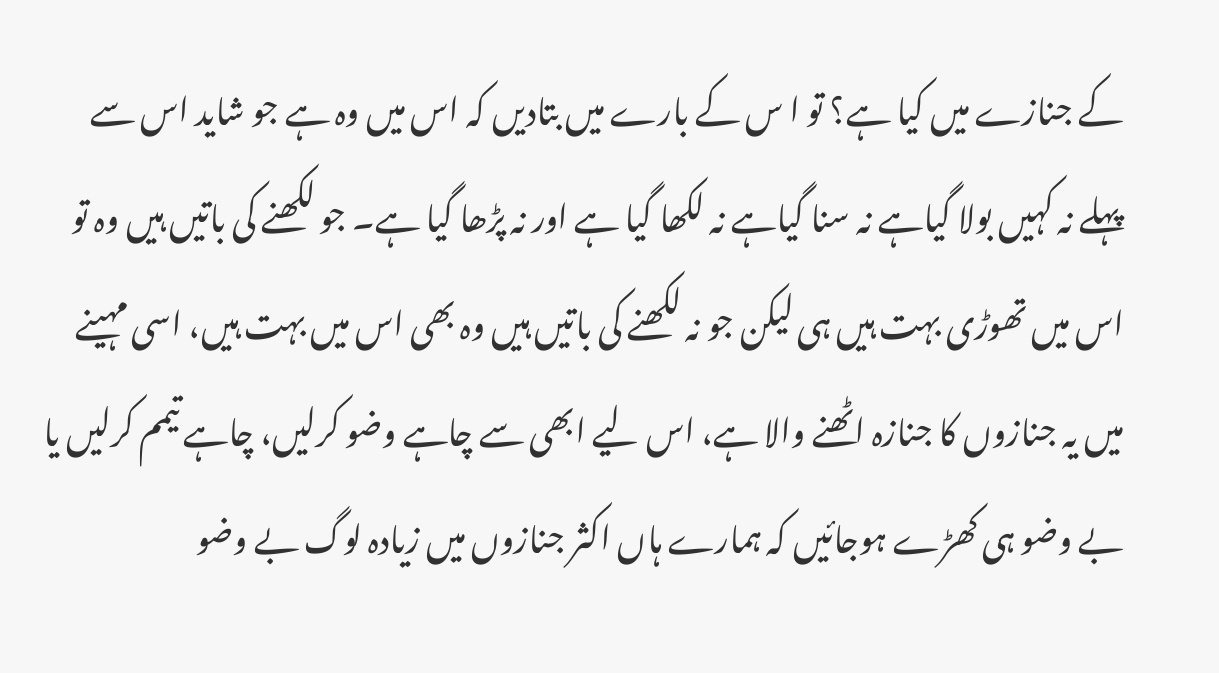کے جنازے میں کیا ہے؟ تو ا س کے بارے میں بتادیں کہ اس میں وہ ہے جو شاید اس سے پہلے نہ کہیں بولا گیاہے نہ سنا گیاہے نہ لکھا گیا ہے اور نہ پڑھا گیا ہے۔ جو لکھنے کی باتیں ہیں وہ تو اس میں تھوڑی بہت ہیں ہی لیکن جو نہ لکھنے کی باتیں ہیں وہ بھی اس میں بہت ہیں، اسی مہینے میں یہ جنازوں کا جنازہ اٹھنے والا ہے، اس لیے ابھی سے چاہے وضو کرلیں، چاہے تیمم کرلیں یا بے وضو ہی کھڑے ہوجائیں کہ ہمارے ہاں اکثر جنازوں میں زیادہ لوگ بے وضو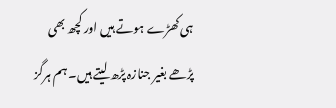ہی کھڑے ہوتے ہیں اور کچھ بھی پڑھے بغیر جنازہ پڑھ لیتے ہیں۔ ہم ہرگز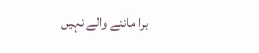برا ماننے والے نہیں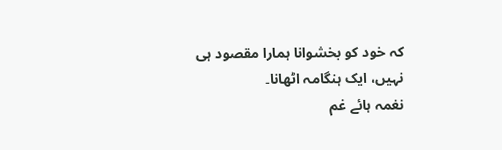کہ خود کو بخشوانا ہمارا مقصود ہی نہیں، ایک ہنگامہ اٹھانا۔
نغمہ ہائے غم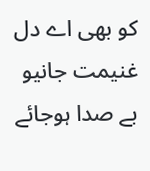کو بھی اے دل غنیمت جانیو
بے صدا ہوجائے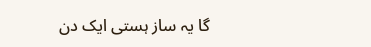گا یہ ساز ہستی ایک دن